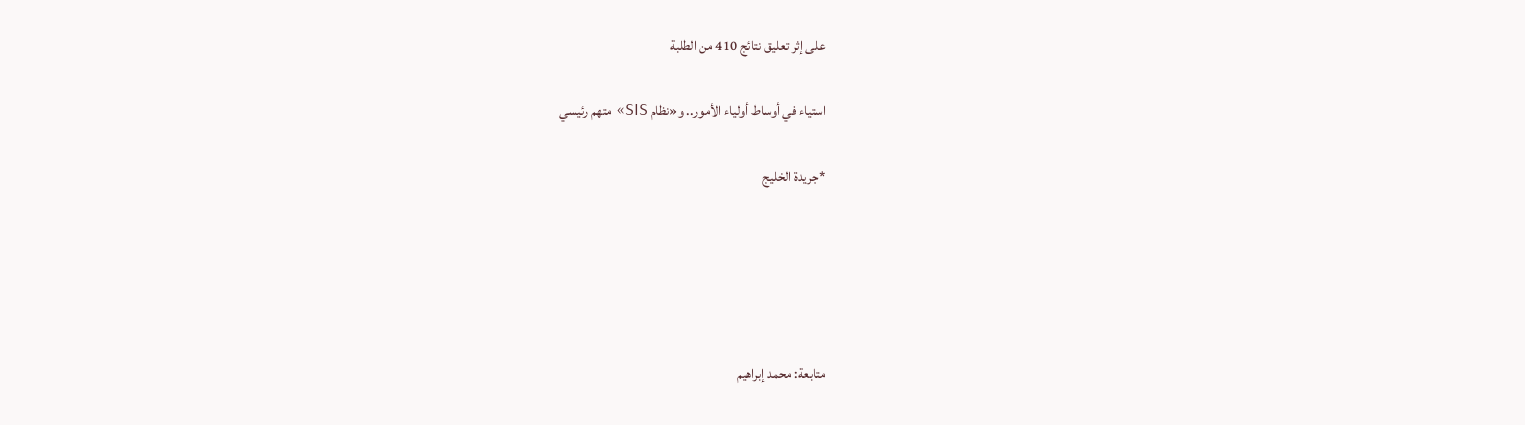على إثر تعليق نتائج 410 من الطلبة

استياء في أوساط أولياء الأمور.. و«نظام SIS» متهم رئيسي

*جريدة الخليج





متابعة: محمد إبراهيم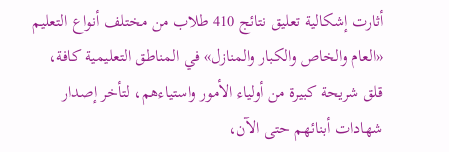أثارت إشكالية تعليق نتائج 410 طلاب من مختلف أنواع التعليم «العام والخاص والكبار والمنازل» في المناطق التعليمية كافة، قلق شريحة كبيرة من أولياء الأمور واستياءهم، لتأخر إصدار شهادات أبنائهم حتى الآن،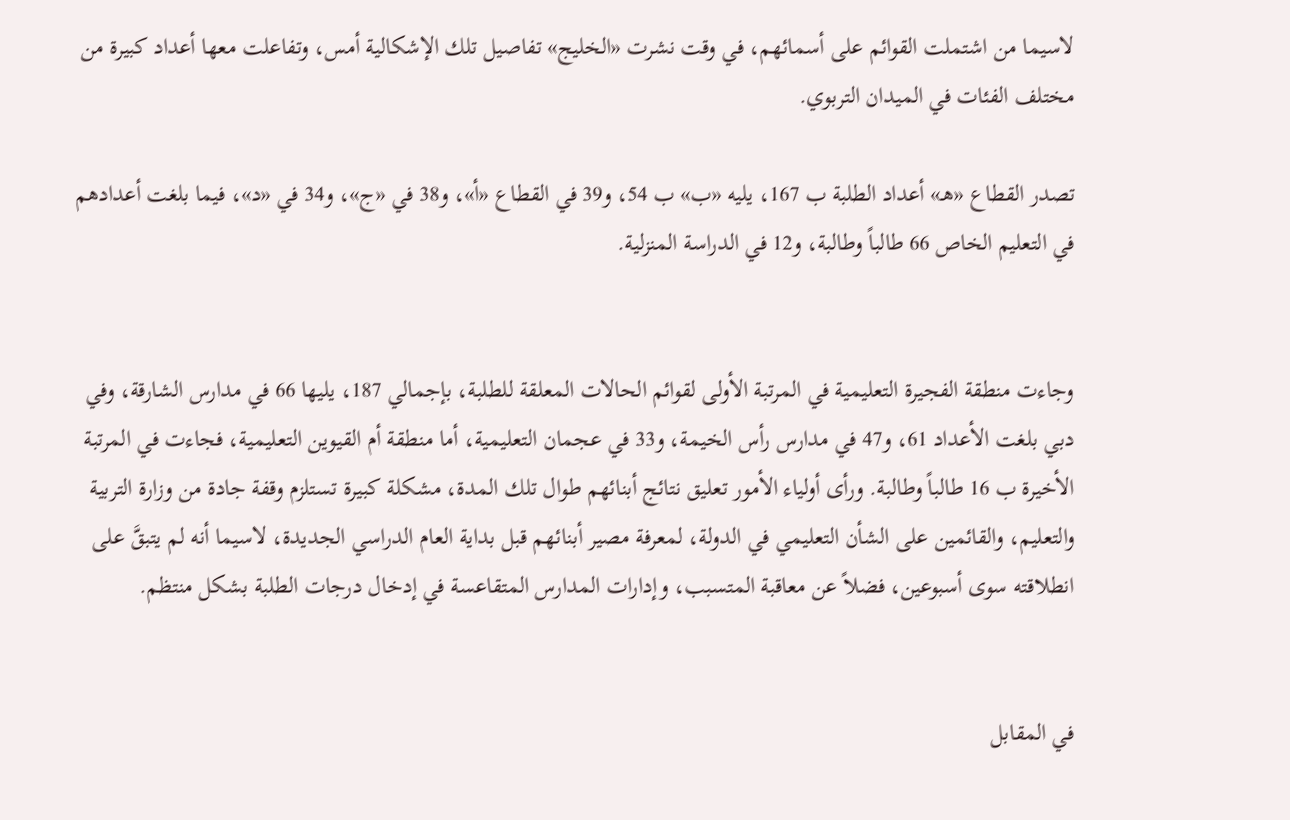لاسيما من اشتملت القوائم على أسمائهم، في وقت نشرت «الخليج» تفاصيل تلك الإشكالية أمس، وتفاعلت معها أعداد كبيرة من مختلف الفئات في الميدان التربوي.

تصدر القطاع «هـ» أعداد الطلبة ب 167، يليه «ب» ب 54، و39 في القطاع «أ»، و38 في «ج»، و34 في «د»، فيما بلغت أعدادهم في التعليم الخاص 66 طالباً وطالبة، و12 في الدراسة المنزلية.


وجاءت منطقة الفجيرة التعليمية في المرتبة الأولى لقوائم الحالات المعلقة للطلبة، بإجمالي 187، يليها 66 في مدارس الشارقة، وفي دبي بلغت الأعداد 61، و47 في مدارس رأس الخيمة، و33 في عجمان التعليمية، أما منطقة أم القيوين التعليمية، فجاءت في المرتبة الأخيرة ب 16 طالباً وطالبة. ورأى أولياء الأمور تعليق نتائج أبنائهم طوال تلك المدة، مشكلة كبيرة تستلزم وقفة جادة من وزارة التربية والتعليم، والقائمين على الشأن التعليمي في الدولة، لمعرفة مصير أبنائهم قبل بداية العام الدراسي الجديدة، لاسيما أنه لم يتبقَّ على انطلاقته سوى أسبوعين، فضلاً عن معاقبة المتسبب، وإدارات المدارس المتقاعسة في إدخال درجات الطلبة بشكل منتظم.


في المقابل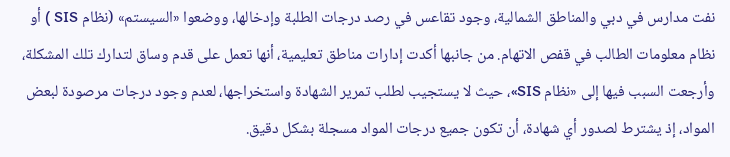نفت مدارس في دبي والمناطق الشمالية، وجود تقاعس في رصد درجات الطلبة وإدخالها، ووضعوا «السيستم» (نظام SIS ) أو نظام معلومات الطالب في قفص الاتهام. من جانبها أكدت إدارات مناطق تعليمية، أنها تعمل على قدم وساق لتدارك تلك المشكلة، وأرجعت السبب فيها إلى «نظام SIS»، حيث لا يستجيب لطلب تمرير الشهادة واستخراجها، لعدم وجود درجات مرصودة لبعض المواد، إذ يشترط لصدور أي شهادة، أن تكون جميع درجات المواد مسجلة بشكل دقيق.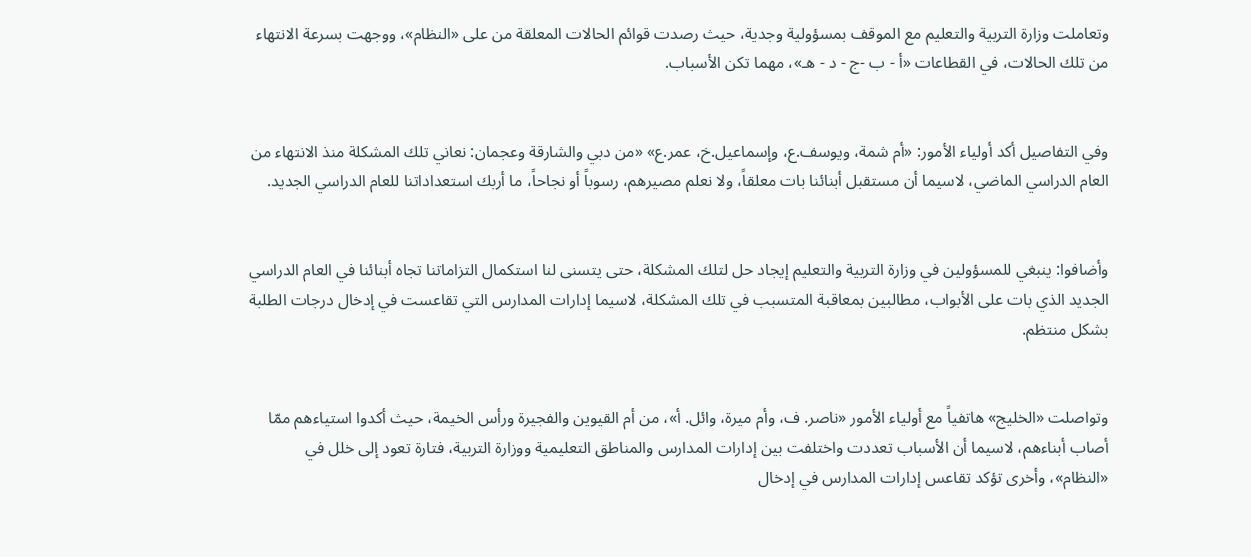وتعاملت وزارة التربية والتعليم مع الموقف بمسؤولية وجدية، حيث رصدت قوائم الحالات المعلقة من على «النظام»، ووجهت بسرعة الانتهاء من تلك الحالات، في القطاعات «أ - ب -ج - د - هـ»، مهما تكن الأسباب.


وفي التفاصيل أكد أولياء الأمور: «أم شمة، ويوسف.ع، وإسماعيل.خ، عمر.ع» «من دبي والشارقة وعجمان: نعاني تلك المشكلة منذ الانتهاء من العام الدراسي الماضي، لاسيما أن مستقبل أبنائنا بات معلقاً، ولا نعلم مصيرهم، رسوباً أو نجاحاً، ما أربك استعداداتنا للعام الدراسي الجديد.


وأضافوا: ينبغي للمسؤولين في وزارة التربية والتعليم إيجاد حل لتلك المشكلة، حتى يتسنى لنا استكمال التزاماتنا تجاه أبنائنا في العام الدراسي الجديد الذي بات على الأبواب، مطالبين بمعاقبة المتسبب في تلك المشكلة، لاسيما إدارات المدارس التي تقاعست في إدخال درجات الطلبة بشكل منتظم.


وتواصلت «الخليج» هاتفياً مع أولياء الأمور «ناصر. ف، وأم ميرة، وائل. أ»، من أم القيوين والفجيرة ورأس الخيمة، حيث أكدوا استياءهم ممّا أصاب أبناءهم، لاسيما أن الأسباب تعددت واختلفت بين إدارات المدارس والمناطق التعليمية ووزارة التربية، فتارة تعود إلى خلل في «النظام»، وأخرى تؤكد تقاعس إدارات المدارس في إدخال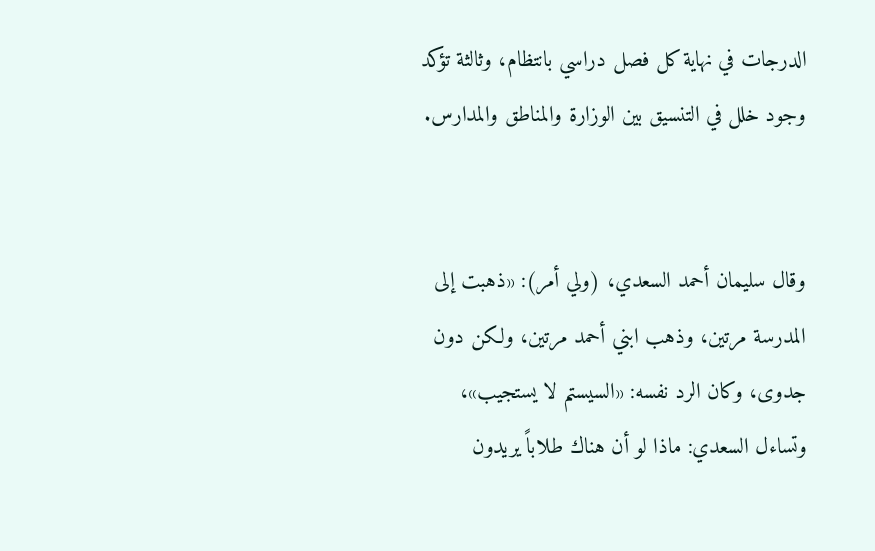الدرجات في نهاية كل فصل دراسي بانتظام، وثالثة تؤكد وجود خلل في التنسيق بين الوزارة والمناطق والمدارس.


وقال سليمان أحمد السعدي، (ولي أمر): «ذهبت إلى المدرسة مرتين، وذهب ابني أحمد مرتين، ولكن دون جدوى، وكان الرد نفسه: «السيستم لا يستجيب»، وتساءل السعدي: ماذا لو أن هناك طلاباً يريدون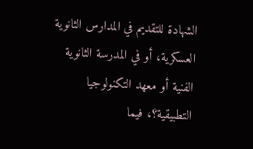الشهادة للتقديم في المدارس الثانوية العسكرية، أو في المدرسة الثانوية الفنية أو معهد التكنولوجيا التطبيقية؟، فيما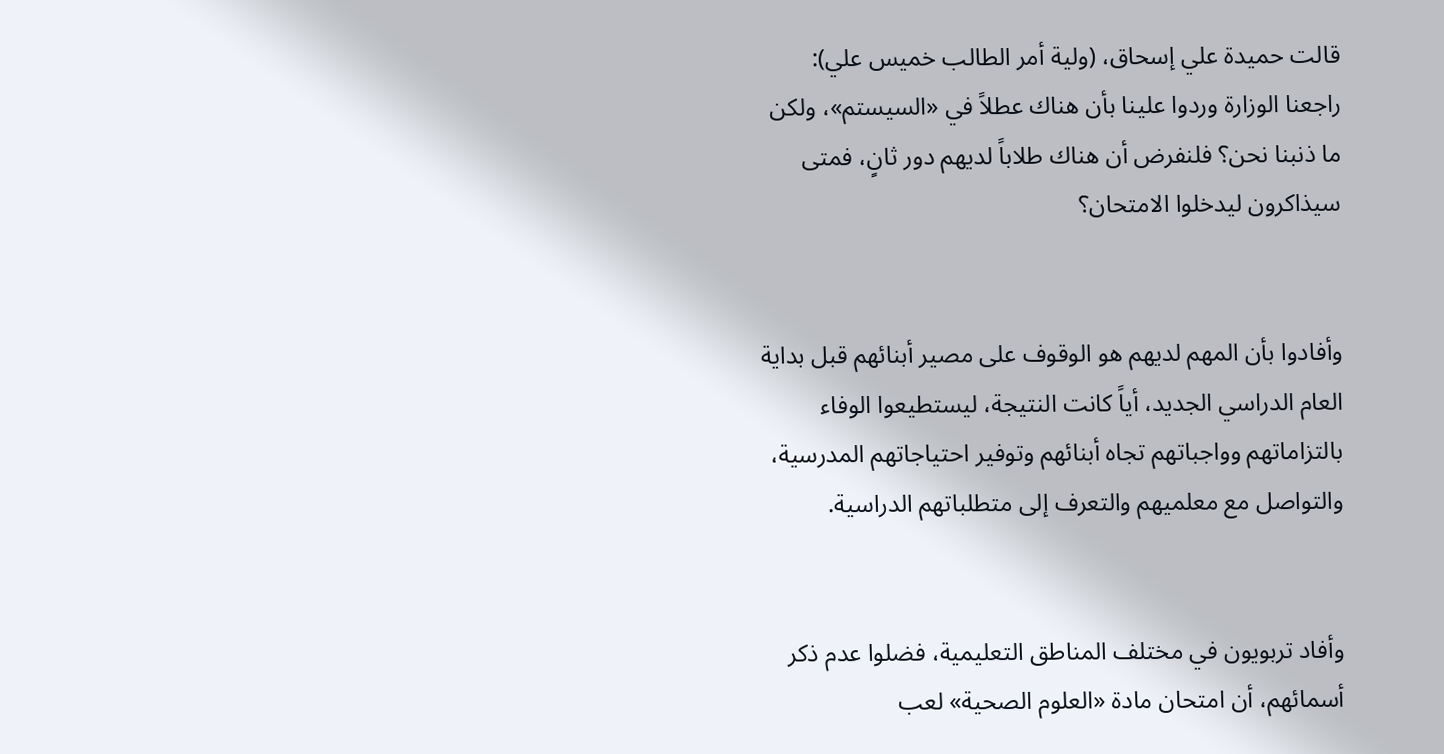قالت حميدة علي إسحاق، (ولية أمر الطالب خميس علي): راجعنا الوزارة وردوا علينا بأن هناك عطلاً في «السيستم»، ولكن ما ذنبنا نحن؟ فلنفرض أن هناك طلاباً لديهم دور ثانٍ، فمتى سيذاكرون ليدخلوا الامتحان؟


وأفادوا بأن المهم لديهم هو الوقوف على مصير أبنائهم قبل بداية العام الدراسي الجديد، أياً كانت النتيجة، ليستطيعوا الوفاء بالتزاماتهم وواجباتهم تجاه أبنائهم وتوفير احتياجاتهم المدرسية، والتواصل مع معلميهم والتعرف إلى متطلباتهم الدراسية.


وأفاد تربويون في مختلف المناطق التعليمية، فضلوا عدم ذكر أسمائهم، أن امتحان مادة «العلوم الصحية» لعب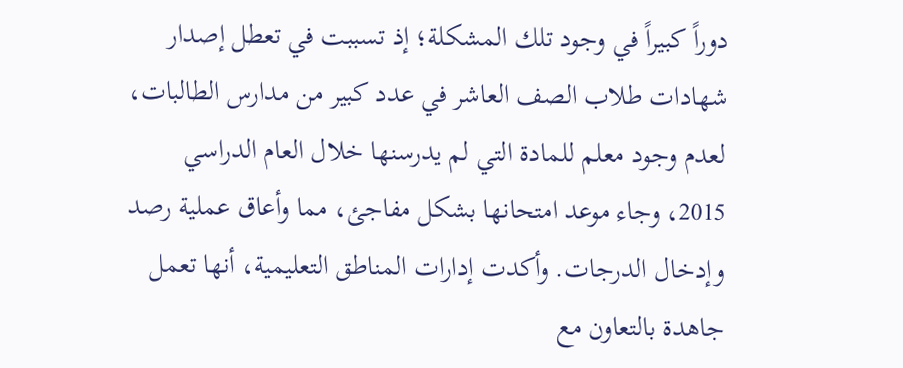دوراً كبيراً في وجود تلك المشكلة؛ إذ تسببت في تعطل إصدار شهادات طلاب الصف العاشر في عدد كبير من مدارس الطالبات، لعدم وجود معلم للمادة التي لم يدرسنها خلال العام الدراسي 2015، وجاء موعد امتحانها بشكل مفاجئ، مما وأعاق عملية رصد وإدخال الدرجات. وأكدت إدارات المناطق التعليمية، أنها تعمل جاهدة بالتعاون مع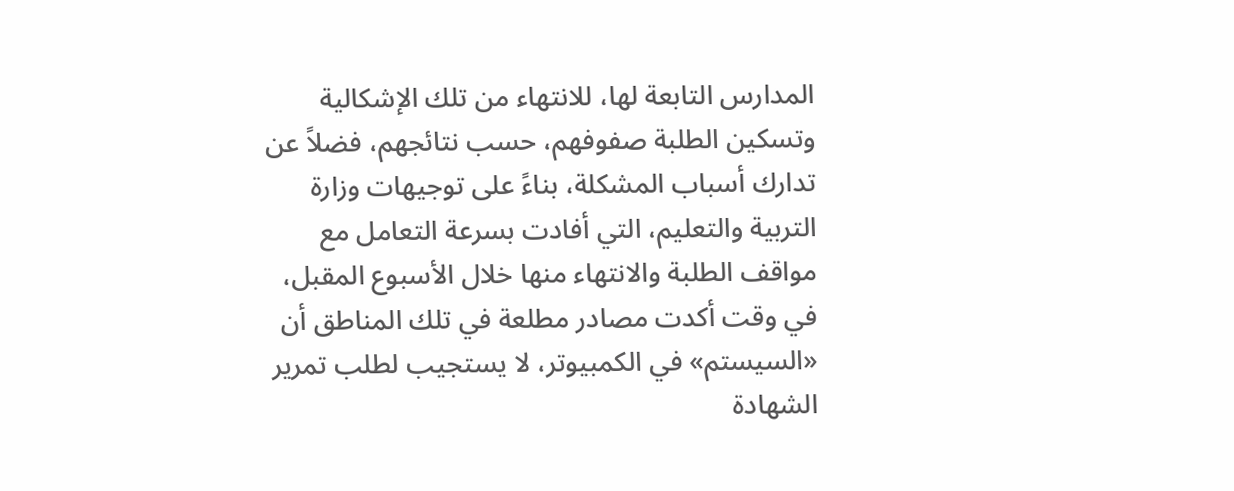المدارس التابعة لها، للانتهاء من تلك الإشكالية وتسكين الطلبة صفوفهم، حسب نتائجهم، فضلاً عن تدارك أسباب المشكلة، بناءً على توجيهات وزارة التربية والتعليم، التي أفادت بسرعة التعامل مع مواقف الطلبة والانتهاء منها خلال الأسبوع المقبل، في وقت أكدت مصادر مطلعة في تلك المناطق أن «السيستم» في الكمبيوتر، لا يستجيب لطلب تمرير الشهادة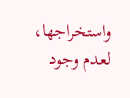واستخراجها، لعدم وجود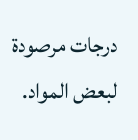درجات مرصودة لبعض المواد.